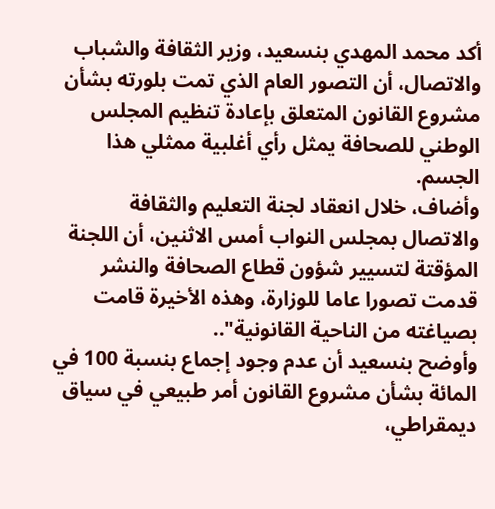أكد محمد المهدي بنسعيد، وزير الثقافة والشباب والاتصال، أن التصور العام الذي تمت بلورته بشأن مشروع القانون المتعلق بإعادة تنظيم المجلس الوطني للصحافة يمثل رأي أغلبية ممثلي هذا الجسم.
وأضاف، خلال انعقاد لجنة التعليم والثقافة والاتصال بمجلس النواب أمس الاثنين، أن اللجنة المؤقتة لتسيير شؤون قطاع الصحافة والنشر قدمت تصورا عاما للوزارة، وهذه الأخيرة قامت بصياغته من الناحية القانونية"..
وأوضح بنسعيد أن عدم وجود إجماع بنسبة 100 في المائة بشأن مشروع القانون أمر طبيعي في سياق ديمقراطي،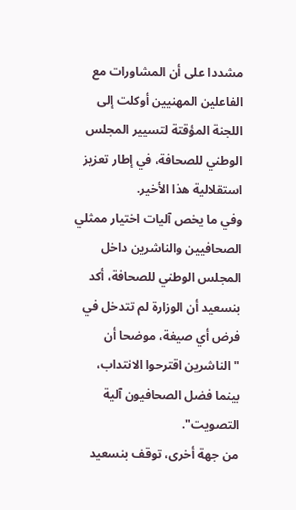مشددا على أن المشاورات مع الفاعلين المهنيين أوكلت إلى اللجنة المؤقتة لتسيير المجلس الوطني للصحافة، في إطار تعزيز استقلالية هذا الأخير.
وفي ما يخص آليات اختيار ممثلي الصحافيين والناشرين داخل المجلس الوطني للصحافة، أكد بنسعيد أن الوزارة لم تتدخل في فرض أي صيغة، موضحا أن "الناشرين اقترحوا الانتداب، بينما فضل الصحافيون آلية التصويت".
من جهة أخرى، توقف بنسعيد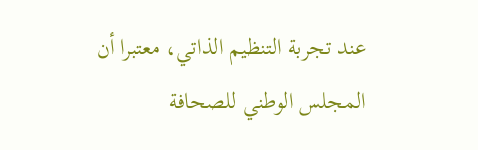عند تجربة التنظيم الذاتي، معتبرا أن المجلس الوطني للصحافة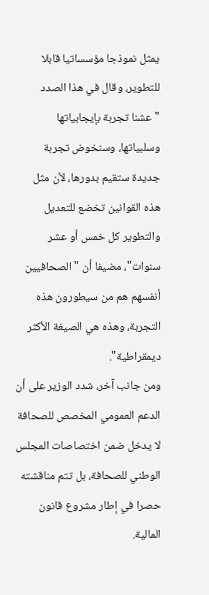يمثل نموذجا مؤسساتيا قابلا للتطوير، وقال في هذا الصدد "عشنا تجربة بإيجابياتها وسلبياتها، وسنخوض تجربة جديدة ستقيم بدورها، لأن مثل هذه القوانين تخضع للتعديل والتطوير كل خمس أو عشر سنوات"، مضيفا أن "الصحافيين أنفسهم هم من سيطورون هذه التجربة، وهذه هي الصيغة الأكثر ديمقراطية".
ومن جانب آخر، شدد الوزير على أن الدعم العمومي المخصص للصحافة لا يدخل ضمن اختصاصات المجلس الوطني للصحافة، بل تتم مناقشته حصرا في إطار مشروع قانون المالية.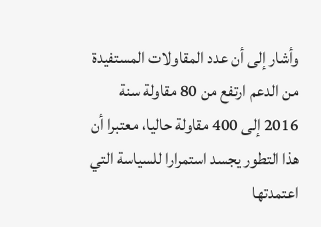وأشار إلى أن عدد المقاولات المستفيدة من الدعم ارتفع من 80 مقاولة سنة 2016 إلى 400 مقاولة حاليا، معتبرا أن هذا التطور يجسد استمرارا للسياسة التي اعتمدتها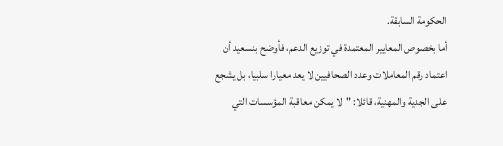الحكومة السابقة.
أما بخصوص المعايير المعتمدة في توزيع الدعم، فأوضح بنسعيد أن اعتماد رقم المعاملات وعدد الصحافيين لا يعد معيارا سلبيا، بل يشجع على الجدية والمهنية، قائلا: "لا يمكن معاقبة المؤسسات التي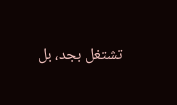تشتغل بجد، بل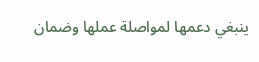ينبغي دعمها لمواصلة عملها وضمان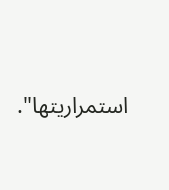استمراريتها".